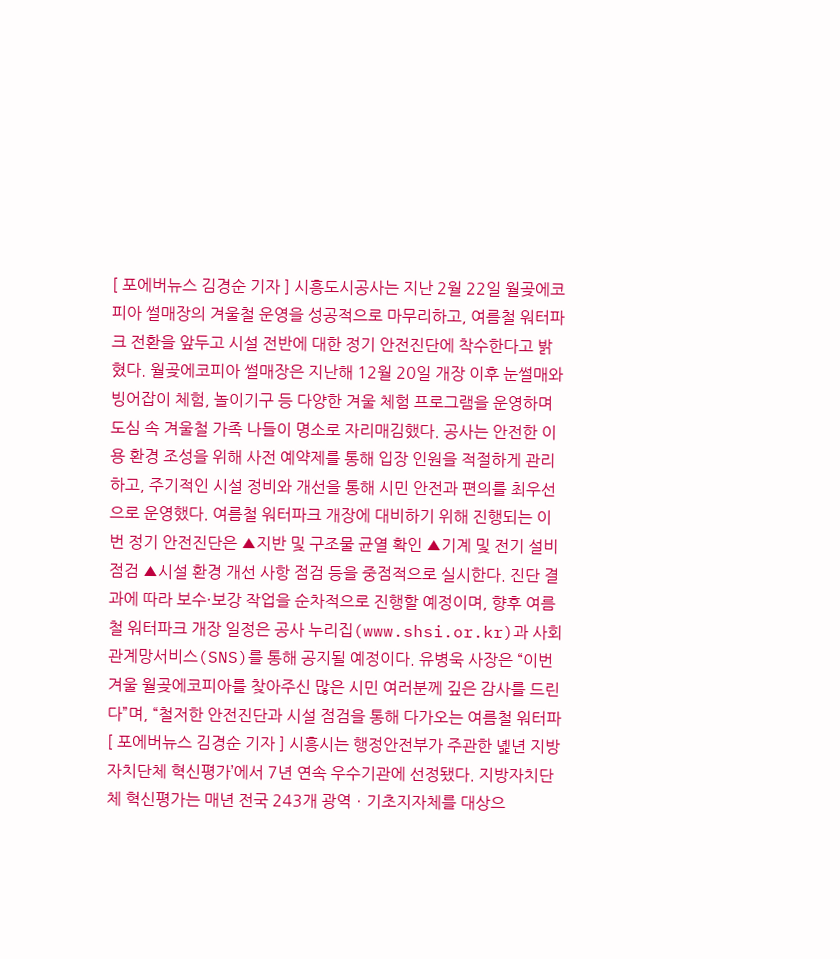[ 포에버뉴스 김경순 기자 ] 시흥도시공사는 지난 2월 22일 월곶에코피아 썰매장의 겨울철 운영을 성공적으로 마무리하고, 여름철 워터파크 전환을 앞두고 시설 전반에 대한 정기 안전진단에 착수한다고 밝혔다. 월곶에코피아 썰매장은 지난해 12월 20일 개장 이후 눈썰매와 빙어잡이 체험, 놀이기구 등 다양한 겨울 체험 프로그램을 운영하며 도심 속 겨울철 가족 나들이 명소로 자리매김했다. 공사는 안전한 이용 환경 조성을 위해 사전 예약제를 통해 입장 인원을 적절하게 관리하고, 주기적인 시설 정비와 개선을 통해 시민 안전과 편의를 최우선으로 운영했다. 여름철 워터파크 개장에 대비하기 위해 진행되는 이번 정기 안전진단은 ▲지반 및 구조물 균열 확인 ▲기계 및 전기 설비 점검 ▲시설 환경 개선 사항 점검 등을 중점적으로 실시한다. 진단 결과에 따라 보수·보강 작업을 순차적으로 진행할 예정이며, 향후 여름철 워터파크 개장 일정은 공사 누리집(www.shsi.or.kr)과 사회관계망서비스(SNS)를 통해 공지될 예정이다. 유병욱 사장은 “이번 겨울 월곶에코피아를 찾아주신 많은 시민 여러분께 깊은 감사를 드린다”며, “철저한 안전진단과 시설 점검을 통해 다가오는 여름철 워터파
[ 포에버뉴스 김경순 기자 ] 시흥시는 행정안전부가 주관한 녩년 지방자치단체 혁신평가’에서 7년 연속 우수기관에 선정됐다. 지방자치단체 혁신평가는 매년 전국 243개 광역ㆍ기초지자체를 대상으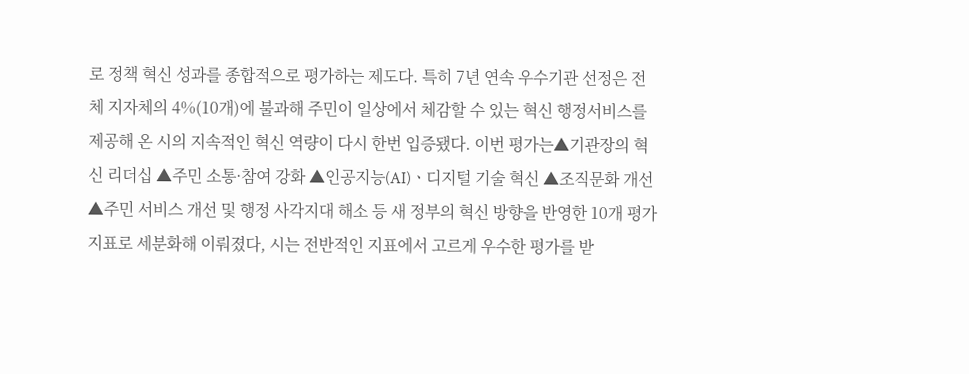로 정책 혁신 성과를 종합적으로 평가하는 제도다. 특히 7년 연속 우수기관 선정은 전체 지자체의 4%(10개)에 불과해 주민이 일상에서 체감할 수 있는 혁신 행정서비스를 제공해 온 시의 지속적인 혁신 역량이 다시 한번 입증됐다. 이번 평가는▲기관장의 혁신 리더십 ▲주민 소통·참여 강화 ▲인공지능(AI)ㆍ디지털 기술 혁신 ▲조직문화 개선 ▲주민 서비스 개선 및 행정 사각지대 해소 등 새 정부의 혁신 방향을 반영한 10개 평가지표로 세분화해 이뤄졌다, 시는 전반적인 지표에서 고르게 우수한 평가를 받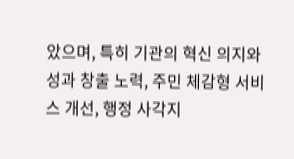았으며, 특히 기관의 혁신 의지와 성과 창출 노력, 주민 체감형 서비스 개선, 행정 사각지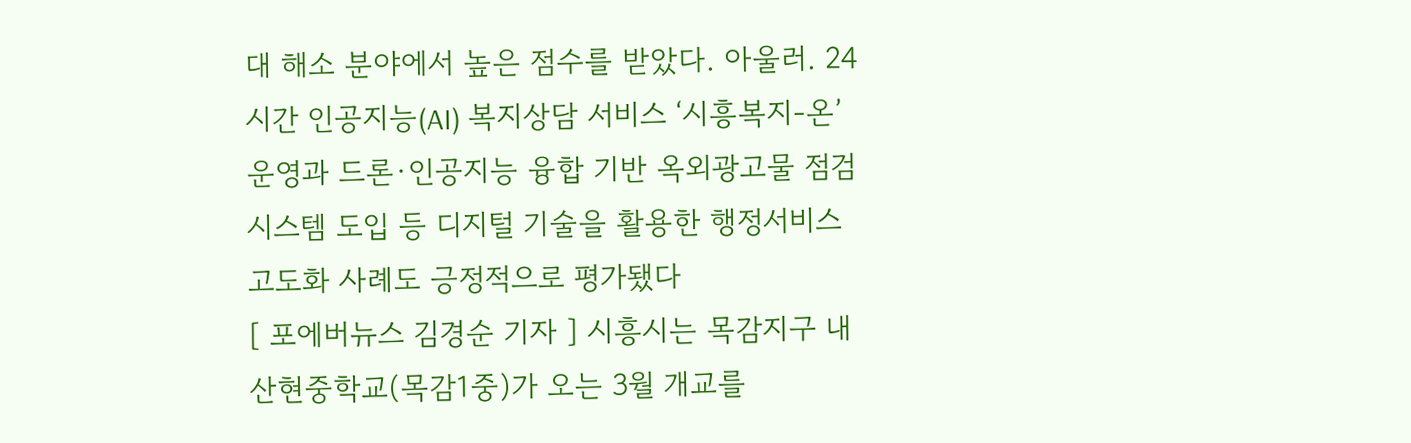대 해소 분야에서 높은 점수를 받았다. 아울러. 24시간 인공지능(AI) 복지상담 서비스 ‘시흥복지-온’운영과 드론·인공지능 융합 기반 옥외광고물 점검 시스템 도입 등 디지털 기술을 활용한 행정서비스 고도화 사례도 긍정적으로 평가됐다
[ 포에버뉴스 김경순 기자 ] 시흥시는 목감지구 내 산현중학교(목감1중)가 오는 3월 개교를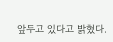앞두고 있다고 밝혔다.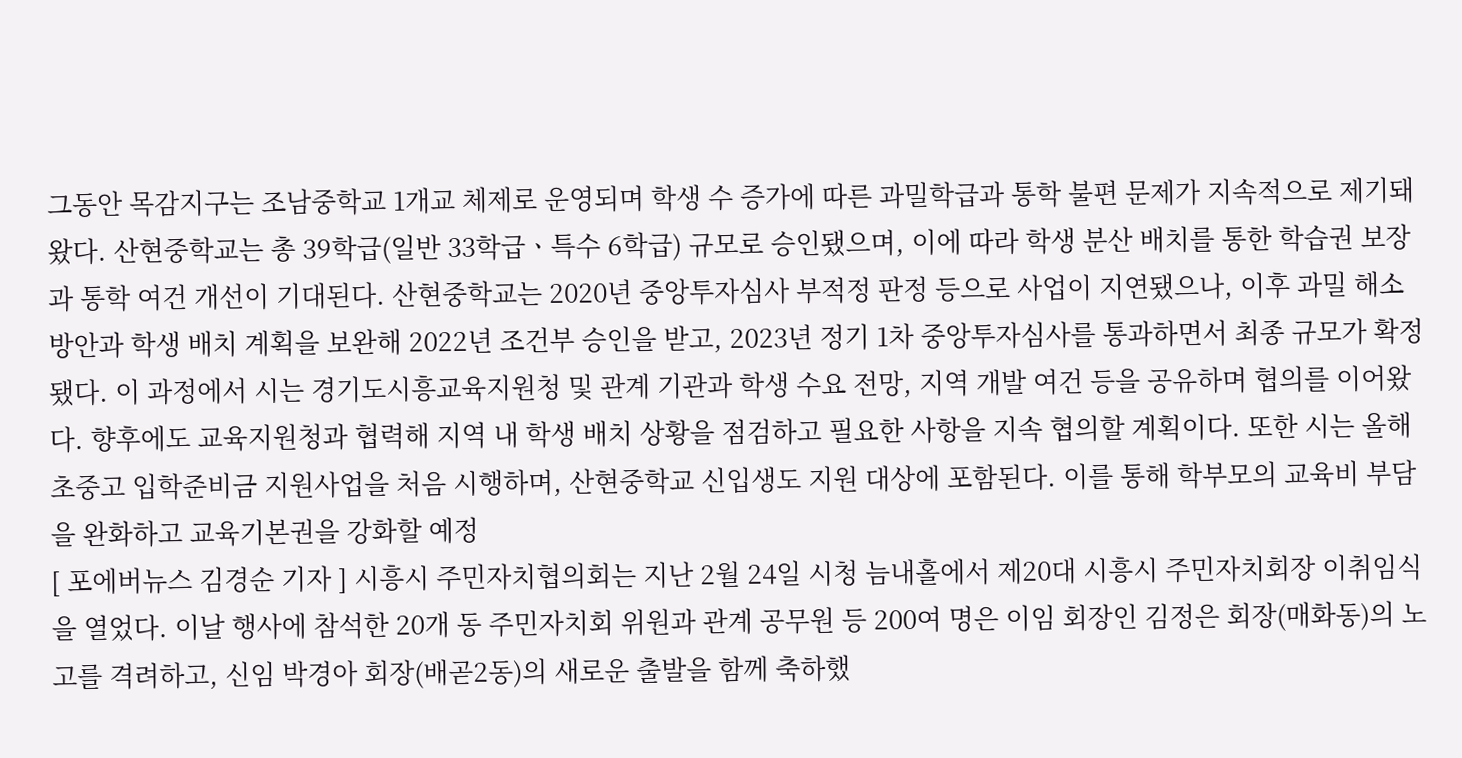그동안 목감지구는 조남중학교 1개교 체제로 운영되며 학생 수 증가에 따른 과밀학급과 통학 불편 문제가 지속적으로 제기돼 왔다. 산현중학교는 총 39학급(일반 33학급ㆍ특수 6학급) 규모로 승인됐으며, 이에 따라 학생 분산 배치를 통한 학습권 보장과 통학 여건 개선이 기대된다. 산현중학교는 2020년 중앙투자심사 부적정 판정 등으로 사업이 지연됐으나, 이후 과밀 해소 방안과 학생 배치 계획을 보완해 2022년 조건부 승인을 받고, 2023년 정기 1차 중앙투자심사를 통과하면서 최종 규모가 확정됐다. 이 과정에서 시는 경기도시흥교육지원청 및 관계 기관과 학생 수요 전망, 지역 개발 여건 등을 공유하며 협의를 이어왔다. 향후에도 교육지원청과 협력해 지역 내 학생 배치 상황을 점검하고 필요한 사항을 지속 협의할 계획이다. 또한 시는 올해 초중고 입학준비금 지원사업을 처음 시행하며, 산현중학교 신입생도 지원 대상에 포함된다. 이를 통해 학부모의 교육비 부담을 완화하고 교육기본권을 강화할 예정
[ 포에버뉴스 김경순 기자 ] 시흥시 주민자치협의회는 지난 2월 24일 시청 늠내홀에서 제20대 시흥시 주민자치회장 이취임식을 열었다. 이날 행사에 참석한 20개 동 주민자치회 위원과 관계 공무원 등 200여 명은 이임 회장인 김정은 회장(매화동)의 노고를 격려하고, 신임 박경아 회장(배곧2동)의 새로운 출발을 함께 축하했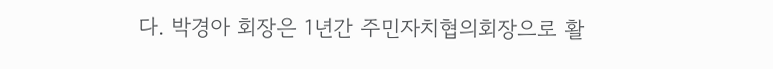다. 박경아 회장은 1년간 주민자치협의회장으로 활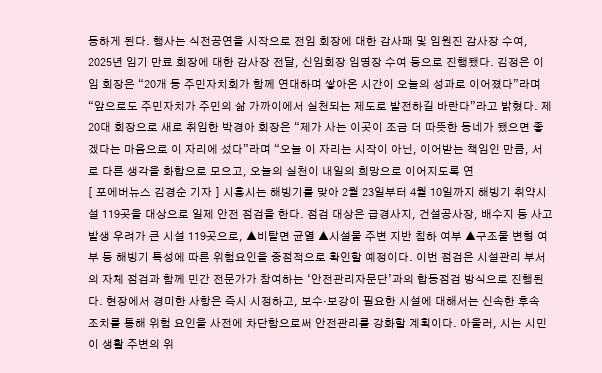동하게 된다. 행사는 식전공연을 시작으로 전임 회장에 대한 감사패 및 임원진 감사장 수여, 2025년 임기 만료 회장에 대한 감사장 전달, 신임회장 임명장 수여 등으로 진행됐다. 김정은 이임 회장은 “20개 동 주민자치회가 함께 연대하며 쌓아온 시간이 오늘의 성과로 이어졌다”라며 “앞으로도 주민자치가 주민의 삶 가까이에서 실천되는 제도로 발전하길 바란다”라고 밝혔다. 제20대 회장으로 새로 취임한 박경아 회장은 “제가 사는 이곳이 조금 더 따뜻한 동네가 됐으면 좋겠다는 마음으로 이 자리에 섰다”라며 “오늘 이 자리는 시작이 아닌, 이어받는 책임인 만큼, 서로 다른 생각을 화합으로 모으고, 오늘의 실천이 내일의 희망으로 이어지도록 연
[ 포에버뉴스 김경순 기자 ] 시흥시는 해빙기를 맞아 2월 23일부터 4월 10일까지 해빙기 취약시설 119곳을 대상으로 일제 안전 점검을 한다. 점검 대상은 급경사지, 건설공사장, 배수지 등 사고 발생 우려가 큰 시설 119곳으로, ▲비탈면 균열 ▲시설물 주변 지반 침하 여부 ▲구조물 변형 여부 등 해빙기 특성에 따른 위험요인을 중점적으로 확인할 예정이다. 이번 점검은 시설관리 부서의 자체 점검과 함께 민간 전문가가 참여하는 ‘안전관리자문단’과의 합동점검 방식으로 진행된다. 현장에서 경미한 사항은 즉시 시정하고, 보수·보강이 필요한 시설에 대해서는 신속한 후속 조치를 통해 위험 요인을 사전에 차단함으로써 안전관리를 강화할 계획이다. 아울러, 시는 시민이 생활 주변의 위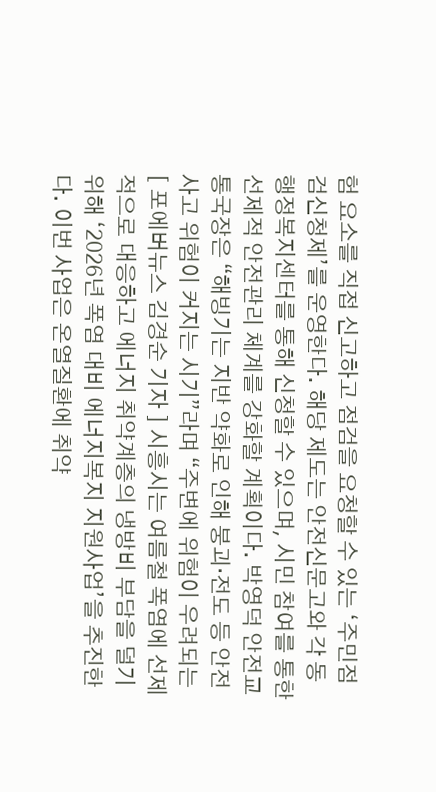험 요소를 직접 신고하고 점검을 요청할 수 있는 ‘주민점검신청제’를 운영한다. 해당 제도는 안전신문고와 각 동 행정복지센터를 통해 신청할 수 있으며, 시민 참여를 통한 선제적 안전관리 체계를 강화할 계획이다. 박영덕 안전교통국장은 “해빙기는 지반 약화로 인해 붕괴·전도 등 안전사고 위험이 커지는 시기”라며 “주변에 위험이 우려되는
[ 포에버뉴스 김경순 기자 ] 시흥시는 여름철 폭염에 선제적으로 대응하고 에너지 취약계층의 냉방비 부담을 덜기 위해 ‘2026년 폭염 대비 에너지복지 지원사업’을 추진한다. 이번 사업은 온열질환에 취약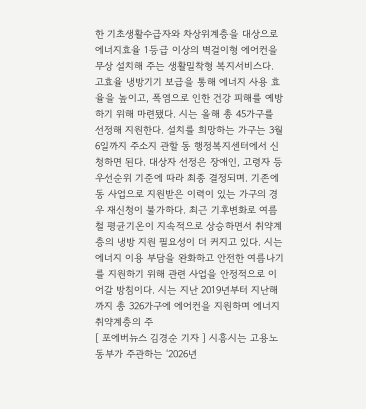한 기초생활수급자와 차상위계층을 대상으로 에너지효율 1등급 이상의 벽걸이형 에어컨을 무상 설치해 주는 생활밀착형 복지서비스다. 고효율 냉방기기 보급을 통해 에너지 사용 효율을 높이고, 폭염으로 인한 건강 피해를 예방하기 위해 마련됐다. 시는 올해 총 45가구를 선정해 지원한다. 설치를 희망하는 가구는 3월 6일까지 주소지 관할 동 행정복지센터에서 신청하면 된다. 대상자 선정은 장애인, 고령자 등 우선순위 기준에 따라 최종 결정되며. 기존에 동 사업으로 지원받은 이력이 있는 가구의 경우 재신청이 불가하다. 최근 기후변화로 여름철 평균기온이 지속적으로 상승하면서 취약계층의 냉방 지원 필요성이 더 커지고 있다. 시는 에너지 이용 부담을 완화하고 안전한 여름나기를 지원하기 위해 관련 사업을 안정적으로 이어갈 방침이다. 시는 지난 2019년부터 지난해까지 총 326가구에 에어컨을 지원하며 에너지 취약계층의 주
[ 포에버뉴스 김경순 기자 ] 시흥시는 고용노동부가 주관하는 ‘2026년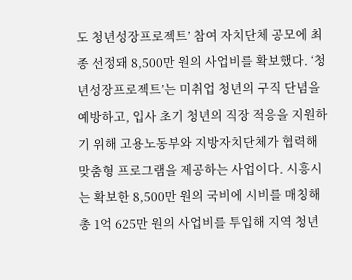도 청년성장프로젝트’ 참여 자치단체 공모에 최종 선정돼 8,500만 원의 사업비를 확보했다. ‘청년성장프로젝트’는 미취업 청년의 구직 단념을 예방하고, 입사 초기 청년의 직장 적응을 지원하기 위해 고용노동부와 지방자치단체가 협력해 맞춤형 프로그램을 제공하는 사업이다. 시흥시는 확보한 8,500만 원의 국비에 시비를 매칭해 총 1억 625만 원의 사업비를 투입해 지역 청년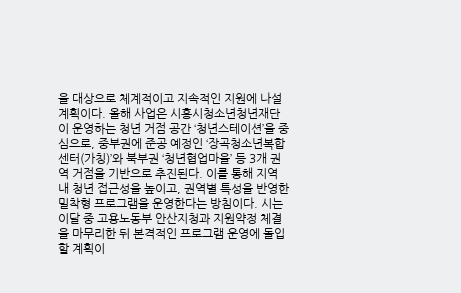을 대상으로 체계적이고 지속적인 지원에 나설 계획이다. 올해 사업은 시흥시청소년청년재단이 운영하는 청년 거점 공간 ‘청년스테이션’을 중심으로, 중부권에 준공 예정인 ‘장곡청소년복합센터(가칭)’와 북부권 ‘청년협업마을’ 등 3개 권역 거점을 기반으로 추진된다. 이를 통해 지역 내 청년 접근성을 높이고, 권역별 특성을 반영한 밀착형 프로그램을 운영한다는 방침이다. 시는 이달 중 고용노동부 안산지청과 지원약정 체결을 마무리한 뒤 본격적인 프로그램 운영에 돌입할 계획이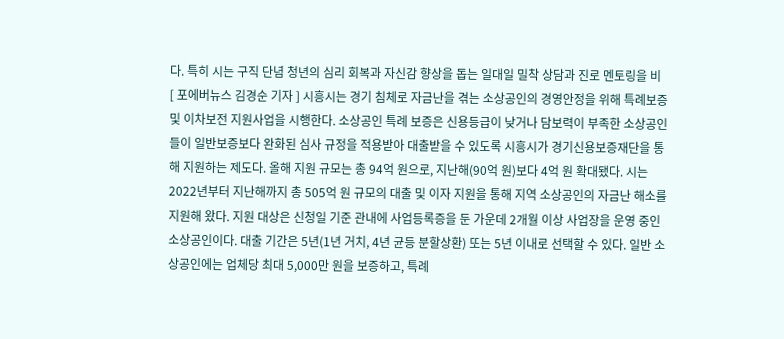다. 특히 시는 구직 단념 청년의 심리 회복과 자신감 향상을 돕는 일대일 밀착 상담과 진로 멘토링을 비
[ 포에버뉴스 김경순 기자 ] 시흥시는 경기 침체로 자금난을 겪는 소상공인의 경영안정을 위해 특례보증 및 이차보전 지원사업을 시행한다. 소상공인 특례 보증은 신용등급이 낮거나 담보력이 부족한 소상공인들이 일반보증보다 완화된 심사 규정을 적용받아 대출받을 수 있도록 시흥시가 경기신용보증재단을 통해 지원하는 제도다. 올해 지원 규모는 총 94억 원으로, 지난해(90억 원)보다 4억 원 확대됐다. 시는 2022년부터 지난해까지 총 505억 원 규모의 대출 및 이자 지원을 통해 지역 소상공인의 자금난 해소를 지원해 왔다. 지원 대상은 신청일 기준 관내에 사업등록증을 둔 가운데 2개월 이상 사업장을 운영 중인 소상공인이다. 대출 기간은 5년(1년 거치, 4년 균등 분할상환) 또는 5년 이내로 선택할 수 있다. 일반 소상공인에는 업체당 최대 5,000만 원을 보증하고, 특례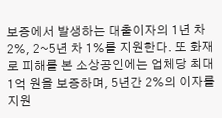보증에서 발생하는 대출이자의 1년 차 2%, 2~5년 차 1%를 지원한다. 또 화재로 피해를 본 소상공인에는 업체당 최대 1억 원을 보증하며, 5년간 2%의 이자를 지원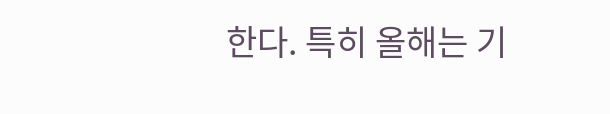한다. 특히 올해는 기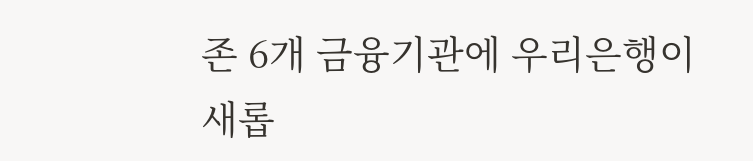존 6개 금융기관에 우리은행이 새롭